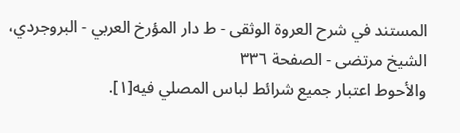المستند في شرح العروة الوثقى - ط دار المؤرخ العربي - البروجردي، الشيخ مرتضى - الصفحة ٣٣٦
والأحوط اعتبار جميع شرائط لباس المصلي فيه[١].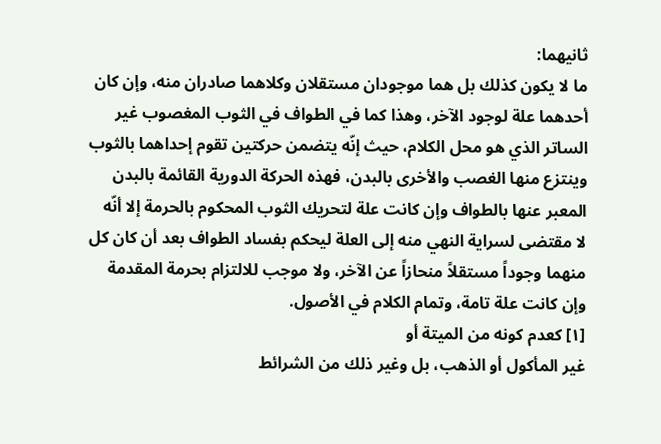ثانيهما:
ما لا يكون كذلك بل هما موجودان مستقلان وكلاهما صادران منه، وإن كان
أحدهما علة لوجود الآخر، وهذا كما في الطواف في الثوب المغصوب غير
الساتر الذي هو محل الكلام، حيث إنّه يتضمن حركتين تقوم إحداهما بالثوب
وينتزع منها الغصب والأخرى بالبدن، فهذه الحركة الدورية القائمة بالبدن
المعبر عنها بالطواف وإن كانت علة لتحريك الثوب المحكوم بالحرمة إلا أنّه
لا مقتضى لسراية النهي منه إلى العلة ليحكم بفساد الطواف بعد أن كان كل
منهما وجوداً مستقلاً منحازاً عن الآخر، ولا موجب للالتزام بحرمة المقدمة
وإن كانت علة تامة، وتمام الكلام في الأصول.
[١] كعدم كونه من الميتة أو
غير المأكول أو الذهب، بل وغير ذلك من الشرائط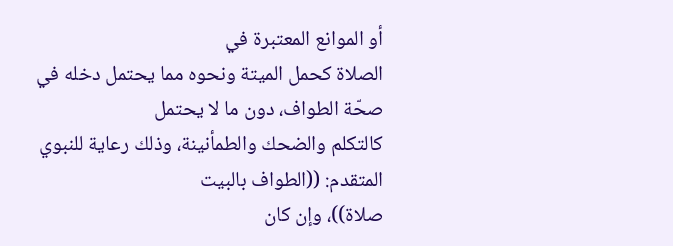أو الموانع المعتبرة في
الصلاة كحمل الميتة ونحوه مما يحتمل دخله في صحّة الطواف، دون ما لا يحتمل
كالتكلم والضحك والطمأنينة، وذلك رعاية للنبوي المتقدم: ((الطواف بالبيت
صلاة))، وإن كان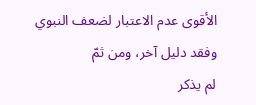الأقوى عدم الاعتبار لضعف النبوي وفقد دليل آخر، ومن ثمّ
لم يذكر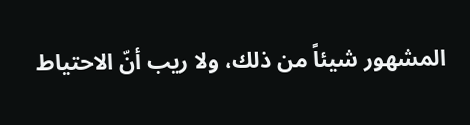المشهور شيئاً من ذلك، ولا ريب أنّ الاحتياط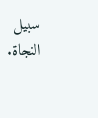سبيل النجاة.